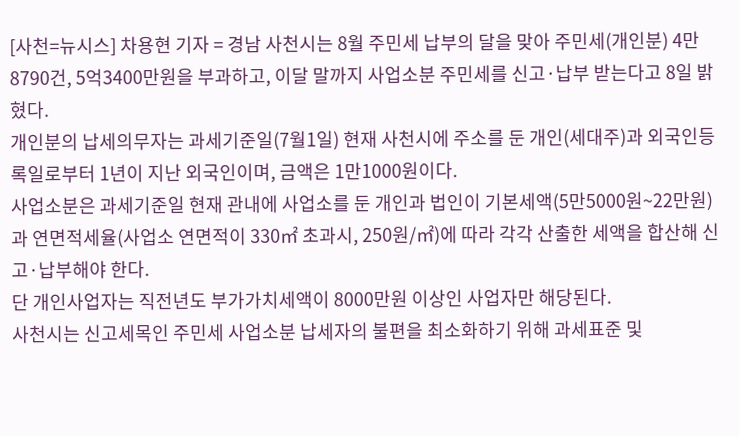[사천=뉴시스] 차용현 기자 = 경남 사천시는 8월 주민세 납부의 달을 맞아 주민세(개인분) 4만8790건, 5억3400만원을 부과하고, 이달 말까지 사업소분 주민세를 신고·납부 받는다고 8일 밝혔다.
개인분의 납세의무자는 과세기준일(7월1일) 현재 사천시에 주소를 둔 개인(세대주)과 외국인등록일로부터 1년이 지난 외국인이며, 금액은 1만1000원이다.
사업소분은 과세기준일 현재 관내에 사업소를 둔 개인과 법인이 기본세액(5만5000원~22만원)과 연면적세율(사업소 연면적이 330㎡ 초과시, 250원/㎡)에 따라 각각 산출한 세액을 합산해 신고·납부해야 한다.
단 개인사업자는 직전년도 부가가치세액이 8000만원 이상인 사업자만 해당된다.
사천시는 신고세목인 주민세 사업소분 납세자의 불편을 최소화하기 위해 과세표준 및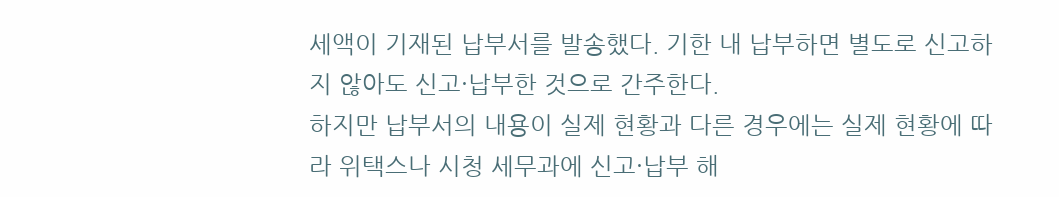세액이 기재된 납부서를 발송했다. 기한 내 납부하면 별도로 신고하지 않아도 신고·납부한 것으로 간주한다.
하지만 납부서의 내용이 실제 현황과 다른 경우에는 실제 현황에 따라 위택스나 시청 세무과에 신고·납부 해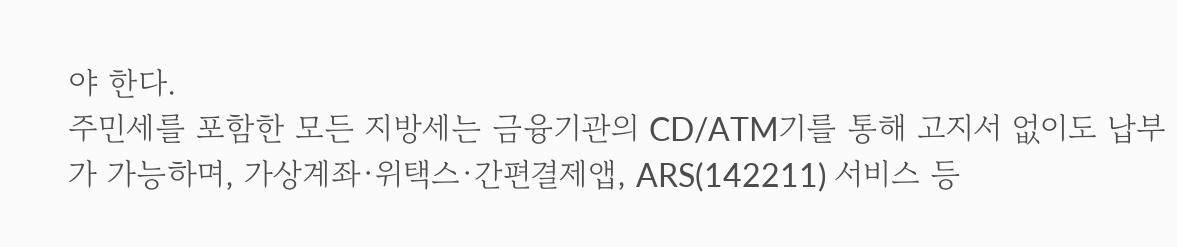야 한다.
주민세를 포함한 모든 지방세는 금융기관의 CD/ATM기를 통해 고지서 없이도 납부가 가능하며, 가상계좌·위택스·간편결제앱, ARS(142211) 서비스 등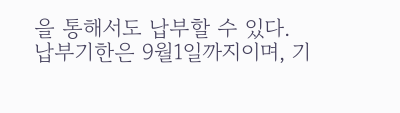을 통해서도 납부할 수 있다.
납부기한은 9월1일까지이며, 기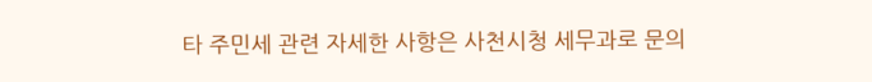타 주민세 관련 자세한 사항은 사천시청 세무과로 문의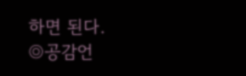하면 된다.
◎공감언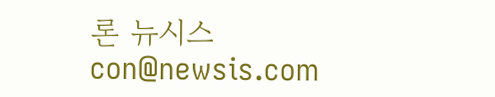론 뉴시스 con@newsis.com